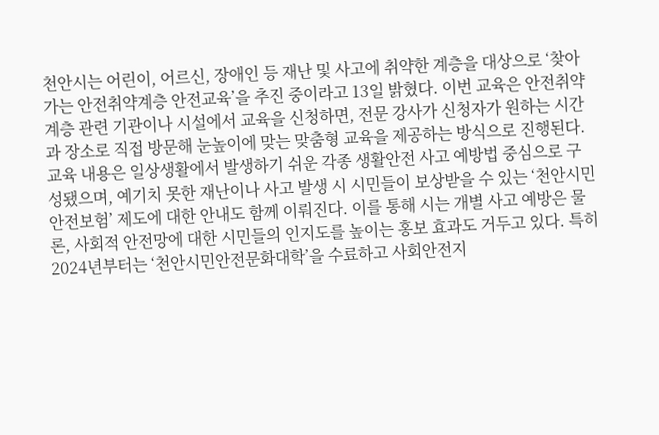천안시는 어린이, 어르신, 장애인 등 재난 및 사고에 취약한 계층을 대상으로 ‘찾아가는 안전취약계층 안전교육’을 추진 중이라고 13일 밝혔다. 이번 교육은 안전취약계층 관련 기관이나 시설에서 교육을 신청하면, 전문 강사가 신청자가 원하는 시간과 장소로 직접 방문해 눈높이에 맞는 맞춤형 교육을 제공하는 방식으로 진행된다. 교육 내용은 일상생활에서 발생하기 쉬운 각종 생활안전 사고 예방법 중심으로 구성됐으며, 예기치 못한 재난이나 사고 발생 시 시민들이 보상받을 수 있는 ‘천안시민 안전보험’ 제도에 대한 안내도 함께 이뤄진다. 이를 통해 시는 개별 사고 예방은 물론, 사회적 안전망에 대한 시민들의 인지도를 높이는 홍보 효과도 거두고 있다. 특히 2024년부터는 ‘천안시민안전문화대학’을 수료하고 사회안전지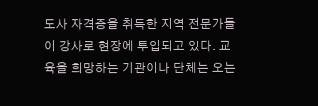도사 자격증을 취득한 지역 전문가들이 강사로 현장에 투입되고 있다. 교육을 희망하는 기관이나 단체는 오는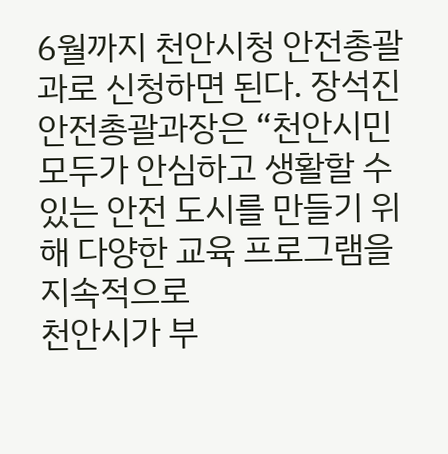6월까지 천안시청 안전총괄과로 신청하면 된다. 장석진 안전총괄과장은 “천안시민 모두가 안심하고 생활할 수 있는 안전 도시를 만들기 위해 다양한 교육 프로그램을 지속적으로
천안시가 부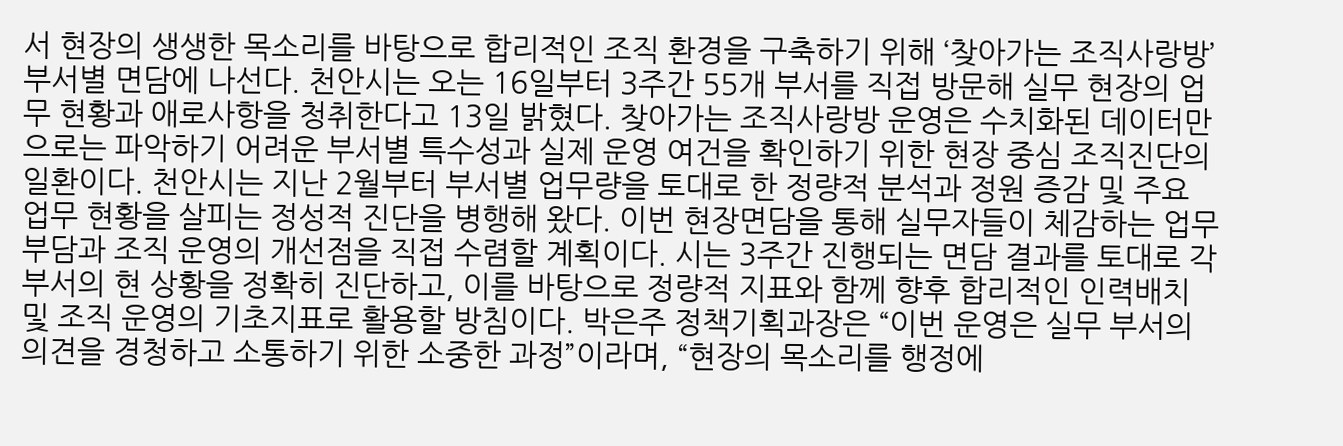서 현장의 생생한 목소리를 바탕으로 합리적인 조직 환경을 구축하기 위해 ‘찾아가는 조직사랑방’ 부서별 면담에 나선다. 천안시는 오는 16일부터 3주간 55개 부서를 직접 방문해 실무 현장의 업무 현황과 애로사항을 청취한다고 13일 밝혔다. 찾아가는 조직사랑방 운영은 수치화된 데이터만으로는 파악하기 어려운 부서별 특수성과 실제 운영 여건을 확인하기 위한 현장 중심 조직진단의 일환이다. 천안시는 지난 2월부터 부서별 업무량을 토대로 한 정량적 분석과 정원 증감 및 주요 업무 현황을 살피는 정성적 진단을 병행해 왔다. 이번 현장면담을 통해 실무자들이 체감하는 업무 부담과 조직 운영의 개선점을 직접 수렴할 계획이다. 시는 3주간 진행되는 면담 결과를 토대로 각 부서의 현 상황을 정확히 진단하고, 이를 바탕으로 정량적 지표와 함께 향후 합리적인 인력배치 및 조직 운영의 기초지표로 활용할 방침이다. 박은주 정책기획과장은 “이번 운영은 실무 부서의 의견을 경청하고 소통하기 위한 소중한 과정”이라며, “현장의 목소리를 행정에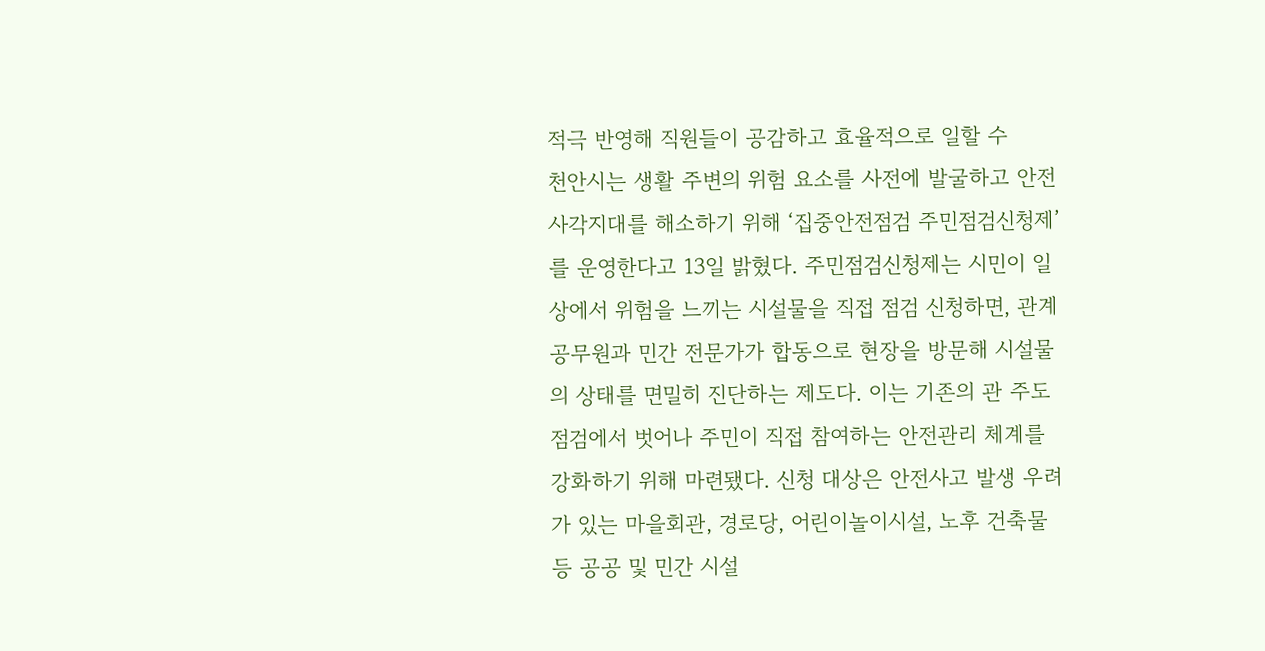적극 반영해 직원들이 공감하고 효율적으로 일할 수
천안시는 생활 주변의 위험 요소를 사전에 발굴하고 안전 사각지대를 해소하기 위해 ‘집중안전점검 주민점검신청제’를 운영한다고 13일 밝혔다. 주민점검신청제는 시민이 일상에서 위험을 느끼는 시설물을 직접 점검 신청하면, 관계 공무원과 민간 전문가가 합동으로 현장을 방문해 시설물의 상태를 면밀히 진단하는 제도다. 이는 기존의 관 주도 점검에서 벗어나 주민이 직접 참여하는 안전관리 체계를 강화하기 위해 마련됐다. 신청 대상은 안전사고 발생 우려가 있는 마을회관, 경로당, 어린이놀이시설, 노후 건축물 등 공공 및 민간 시설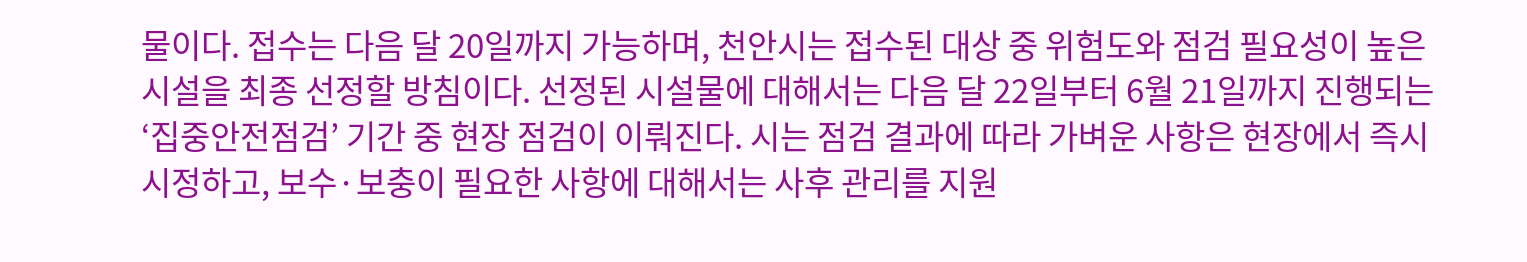물이다. 접수는 다음 달 20일까지 가능하며, 천안시는 접수된 대상 중 위험도와 점검 필요성이 높은 시설을 최종 선정할 방침이다. 선정된 시설물에 대해서는 다음 달 22일부터 6월 21일까지 진행되는 ‘집중안전점검’ 기간 중 현장 점검이 이뤄진다. 시는 점검 결과에 따라 가벼운 사항은 현장에서 즉시 시정하고, 보수·보충이 필요한 사항에 대해서는 사후 관리를 지원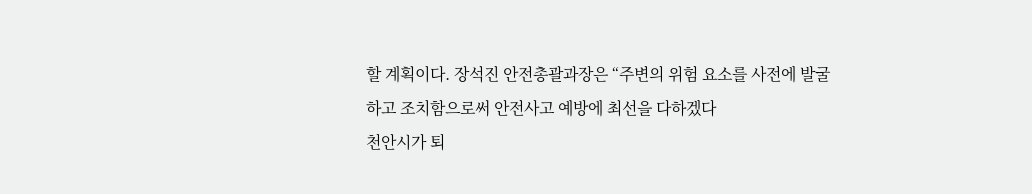할 계획이다. 장석진 안전총괄과장은 “주변의 위험 요소를 사전에 발굴하고 조치함으로써 안전사고 예방에 최선을 다하겠다
천안시가 퇴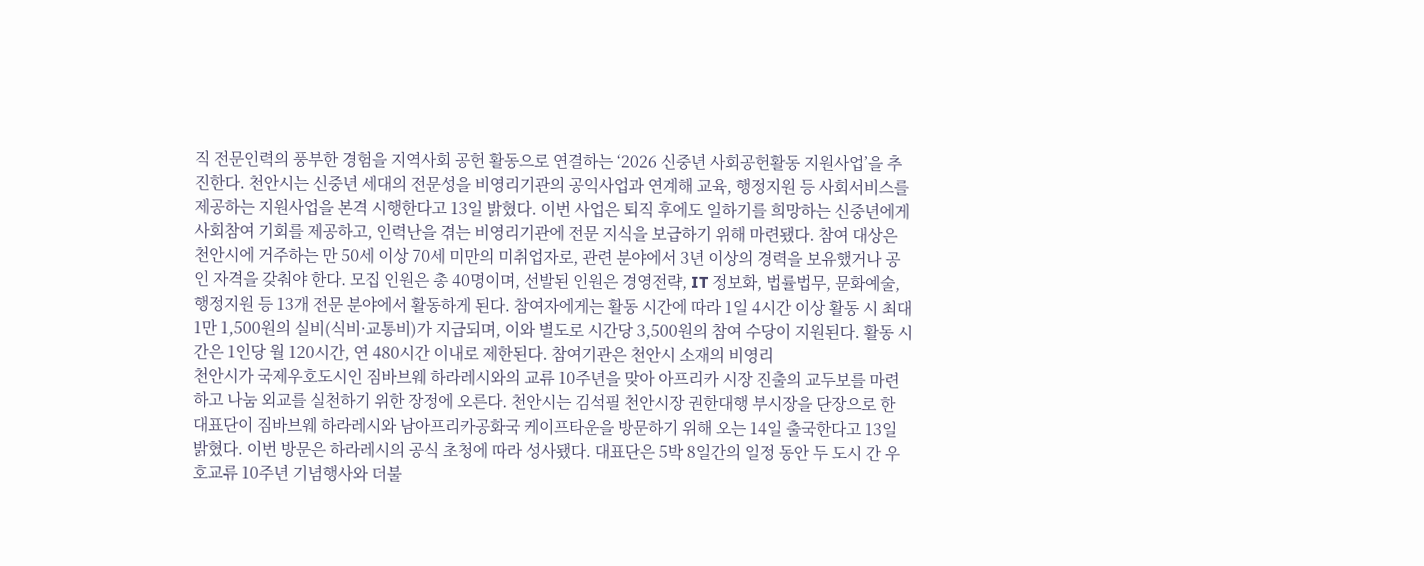직 전문인력의 풍부한 경험을 지역사회 공헌 활동으로 연결하는 ‘2026 신중년 사회공헌활동 지원사업’을 추진한다. 천안시는 신중년 세대의 전문성을 비영리기관의 공익사업과 연계해 교육, 행정지원 등 사회서비스를 제공하는 지원사업을 본격 시행한다고 13일 밝혔다. 이번 사업은 퇴직 후에도 일하기를 희망하는 신중년에게 사회참여 기회를 제공하고, 인력난을 겪는 비영리기관에 전문 지식을 보급하기 위해 마련됐다. 참여 대상은 천안시에 거주하는 만 50세 이상 70세 미만의 미취업자로, 관련 분야에서 3년 이상의 경력을 보유했거나 공인 자격을 갖춰야 한다. 모집 인원은 총 40명이며, 선발된 인원은 경영전략, IT 정보화, 법률법무, 문화예술, 행정지원 등 13개 전문 분야에서 활동하게 된다. 참여자에게는 활동 시간에 따라 1일 4시간 이상 활동 시 최대 1만 1,500원의 실비(식비·교통비)가 지급되며, 이와 별도로 시간당 3,500원의 참여 수당이 지원된다. 활동 시간은 1인당 월 120시간, 연 480시간 이내로 제한된다. 참여기관은 천안시 소재의 비영리
천안시가 국제우호도시인 짐바브웨 하라레시와의 교류 10주년을 맞아 아프리카 시장 진출의 교두보를 마련하고 나눔 외교를 실천하기 위한 장정에 오른다. 천안시는 김석필 천안시장 권한대행 부시장을 단장으로 한 대표단이 짐바브웨 하라레시와 남아프리카공화국 케이프타운을 방문하기 위해 오는 14일 출국한다고 13일 밝혔다. 이번 방문은 하라레시의 공식 초청에 따라 성사됐다. 대표단은 5박 8일간의 일정 동안 두 도시 간 우호교류 10주년 기념행사와 더불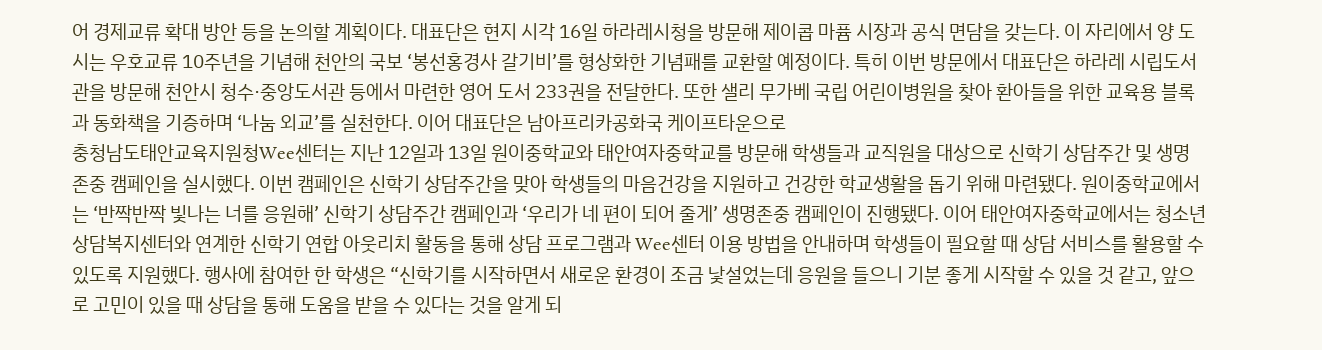어 경제교류 확대 방안 등을 논의할 계획이다. 대표단은 현지 시각 16일 하라레시청을 방문해 제이콥 마퓸 시장과 공식 면담을 갖는다. 이 자리에서 양 도시는 우호교류 10주년을 기념해 천안의 국보 ‘봉선홍경사 갈기비’를 형상화한 기념패를 교환할 예정이다. 특히 이번 방문에서 대표단은 하라레 시립도서관을 방문해 천안시 청수·중앙도서관 등에서 마련한 영어 도서 233권을 전달한다. 또한 샐리 무가베 국립 어린이병원을 찾아 환아들을 위한 교육용 블록과 동화책을 기증하며 ‘나눔 외교’를 실천한다. 이어 대표단은 남아프리카공화국 케이프타운으로
충청남도태안교육지원청Wee센터는 지난 12일과 13일 원이중학교와 태안여자중학교를 방문해 학생들과 교직원을 대상으로 신학기 상담주간 및 생명존중 캠페인을 실시했다. 이번 캠페인은 신학기 상담주간을 맞아 학생들의 마음건강을 지원하고 건강한 학교생활을 돕기 위해 마련됐다. 원이중학교에서는 ‘반짝반짝 빛나는 너를 응원해’ 신학기 상담주간 캠페인과 ‘우리가 네 편이 되어 줄게’ 생명존중 캠페인이 진행됐다. 이어 태안여자중학교에서는 청소년상담복지센터와 연계한 신학기 연합 아웃리치 활동을 통해 상담 프로그램과 Wee센터 이용 방법을 안내하며 학생들이 필요할 때 상담 서비스를 활용할 수 있도록 지원했다. 행사에 참여한 한 학생은 “신학기를 시작하면서 새로운 환경이 조금 낯설었는데 응원을 들으니 기분 좋게 시작할 수 있을 것 같고, 앞으로 고민이 있을 때 상담을 통해 도움을 받을 수 있다는 것을 알게 되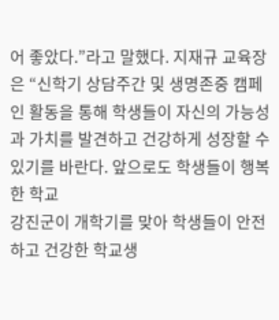어 좋았다.”라고 말했다. 지재규 교육장은 “신학기 상담주간 및 생명존중 캠페인 활동을 통해 학생들이 자신의 가능성과 가치를 발견하고 건강하게 성장할 수 있기를 바란다. 앞으로도 학생들이 행복한 학교
강진군이 개학기를 맞아 학생들이 안전하고 건강한 학교생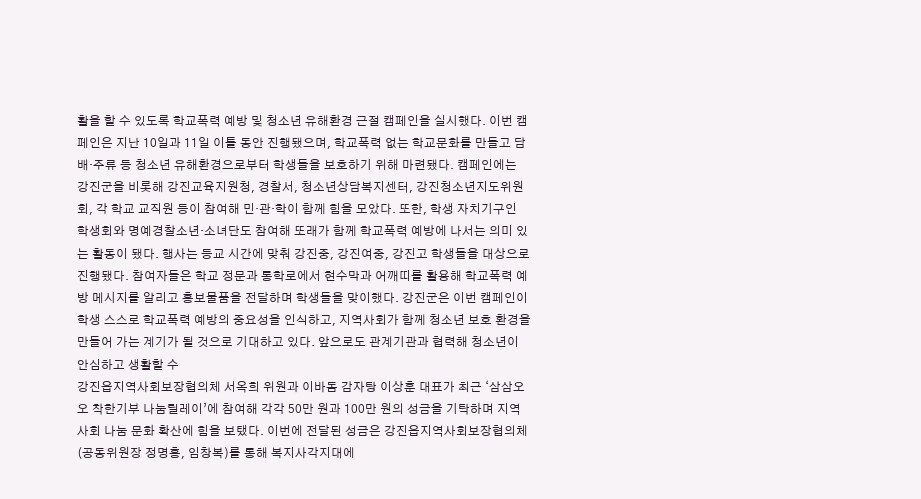활을 할 수 있도록 학교폭력 예방 및 청소년 유해환경 근절 캠페인을 실시했다. 이번 캠페인은 지난 10일과 11일 이틀 동안 진행됐으며, 학교폭력 없는 학교문화를 만들고 담배·주류 등 청소년 유해환경으로부터 학생들을 보호하기 위해 마련됐다. 캠페인에는 강진군을 비롯해 강진교육지원청, 경찰서, 청소년상담복지센터, 강진청소년지도위원회, 각 학교 교직원 등이 참여해 민·관·학이 함께 힘을 모았다. 또한, 학생 자치기구인 학생회와 명예경찰소년·소녀단도 참여해 또래가 함께 학교폭력 예방에 나서는 의미 있는 활동이 됐다. 행사는 등교 시간에 맞춰 강진중, 강진여중, 강진고 학생들을 대상으로 진행됐다. 참여자들은 학교 정문과 통학로에서 현수막과 어깨띠를 활용해 학교폭력 예방 메시지를 알리고 홍보물품을 전달하며 학생들을 맞이했다. 강진군은 이번 캠페인이 학생 스스로 학교폭력 예방의 중요성을 인식하고, 지역사회가 함께 청소년 보호 환경을 만들어 가는 계기가 될 것으로 기대하고 있다. 앞으로도 관계기관과 협력해 청소년이 안심하고 생활할 수
강진읍지역사회보장협의체 서옥희 위원과 이바돔 감자탕 이상훈 대표가 최근 ‘삼삼오오 착한기부 나눔릴레이’에 참여해 각각 50만 원과 100만 원의 성금을 기탁하며 지역사회 나눔 문화 확산에 힘을 보탰다. 이번에 전달된 성금은 강진읍지역사회보장협의체(공동위원장 정명흥, 임창복)를 통해 복지사각지대에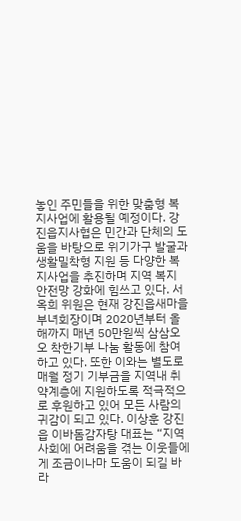놓인 주민들을 위한 맞춤형 복지사업에 활용될 예정이다. 강진읍지사협은 민간과 단체의 도움을 바탕으로 위기가구 발굴과 생활밀착형 지원 등 다양한 복지사업을 추진하며 지역 복지 안전망 강화에 힘쓰고 있다. 서옥희 위원은 현재 강진읍새마을부녀회장이며 2020년부터 올해까지 매년 50만원씩 삼삼오오 착한기부 나눔 활동에 참여하고 있다. 또한 이와는 별도로 매월 정기 기부금을 지역내 취약계층에 지원하도록 적극적으로 후원하고 있어 모든 사람의 귀감이 되고 있다. 이상훈 강진읍 이바돔감자탕 대표는 “지역사회에 어려움을 겪는 이웃들에게 조금이나마 도움이 되길 바라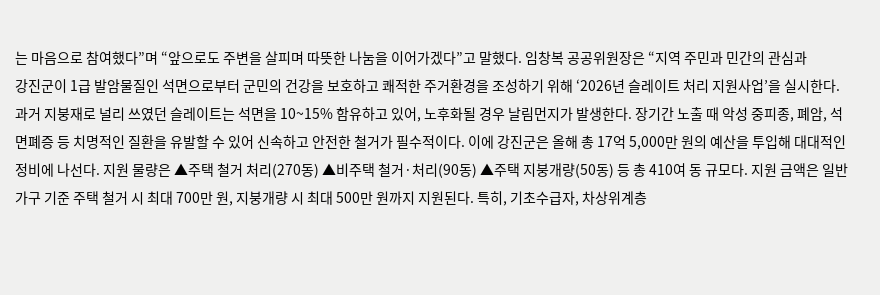는 마음으로 참여했다”며 “앞으로도 주변을 살피며 따뜻한 나눔을 이어가겠다”고 말했다. 임창복 공공위원장은 “지역 주민과 민간의 관심과
강진군이 1급 발암물질인 석면으로부터 군민의 건강을 보호하고 쾌적한 주거환경을 조성하기 위해 ‘2026년 슬레이트 처리 지원사업’을 실시한다. 과거 지붕재로 널리 쓰였던 슬레이트는 석면을 10~15% 함유하고 있어, 노후화될 경우 날림먼지가 발생한다. 장기간 노출 때 악성 중피종, 폐암, 석면폐증 등 치명적인 질환을 유발할 수 있어 신속하고 안전한 철거가 필수적이다. 이에 강진군은 올해 총 17억 5,000만 원의 예산을 투입해 대대적인 정비에 나선다. 지원 물량은 ▲주택 철거 처리(270동) ▲비주택 철거·처리(90동) ▲주택 지붕개량(50동) 등 총 410여 동 규모다. 지원 금액은 일반가구 기준 주택 철거 시 최대 700만 원, 지붕개량 시 최대 500만 원까지 지원된다. 특히, 기초수급자, 차상위계층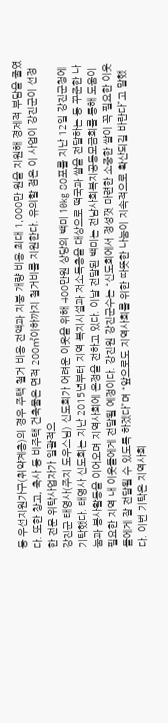등 우선지원가구(취약계층)의 경우 주택 철거 비용 전액과 지붕 개량 비용 최대 1,000만 원을 지원해 경제적 부담을 줄였다. 또한 창고, 축사 등 비주택 건축물은 면적 200㎡이하까지 철거비를 지원한다. 유의할 점은 이 사업이 강진군이 선정한 전문 위탁사업자가 일괄적으
강진군 태영사(주지 도우스님) 신도회가 어려운 이웃을 위해 400만원 상당의 백미 10kg 80포를 지난 12일 강진군청에 기탁했다. 태영사 신도회는 지난 2015년부터 지역 복지시설과 저소득층을 대상으로 떡국과 쌀을 전달하는 등 꾸준한 나눔과 봉사활동을 이어오며 지역사회에 온정을 전하고 있다. 이날 전달된 백미는 전남사회복지공동모금회를 통해 도움이 필요한 지역 내 이웃들에게 전달될 예정이다. 강진원 강진군수는 “신도회에서 정성껏 마련한 소중한 쌀이 꼭 필요한 이웃들에게 잘 전달될 수 있도록 하겠다”며 “앞으로도 지역사회를 위한 따뜻한 나눔이 지속적으로 확산되길 바란다”고 말했다. 이번 기탁은 지역사회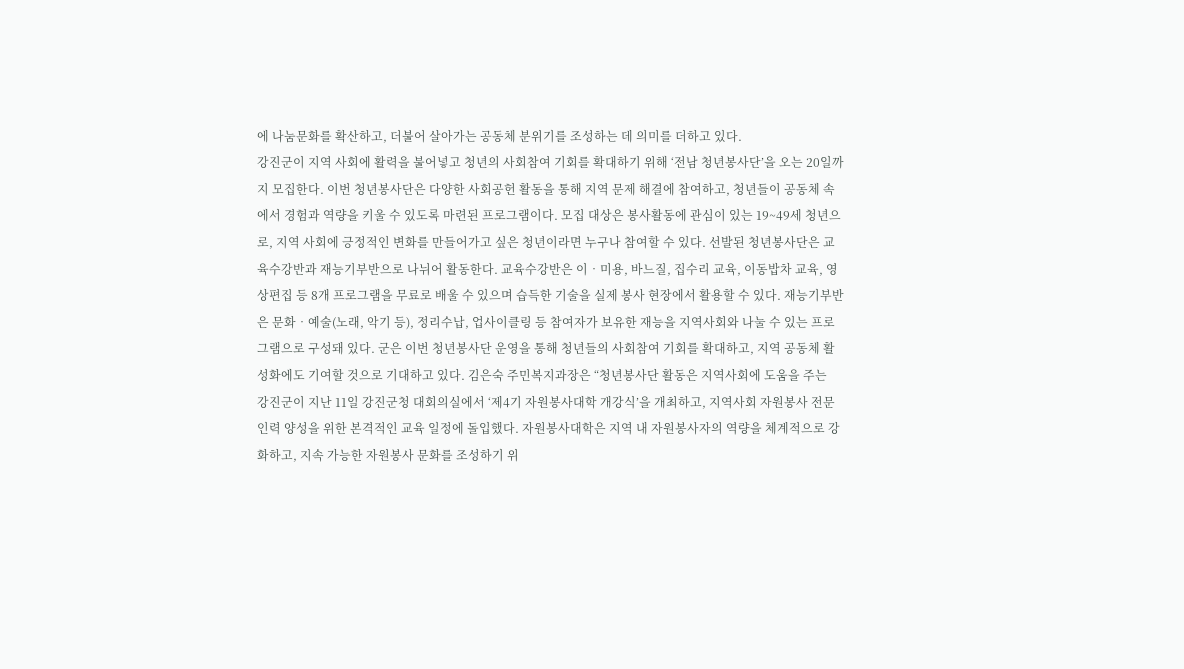에 나눔문화를 확산하고, 더불어 살아가는 공동체 분위기를 조성하는 데 의미를 더하고 있다.
강진군이 지역 사회에 활력을 불어넣고 청년의 사회참여 기회를 확대하기 위해 ‘전남 청년봉사단’을 오는 20일까지 모집한다. 이번 청년봉사단은 다양한 사회공헌 활동을 통해 지역 문제 해결에 참여하고, 청년들이 공동체 속에서 경험과 역량을 키울 수 있도록 마련된 프로그램이다. 모집 대상은 봉사활동에 관심이 있는 19~49세 청년으로, 지역 사회에 긍정적인 변화를 만들어가고 싶은 청년이라면 누구나 참여할 수 있다. 선발된 청년봉사단은 교육수강반과 재능기부반으로 나뉘어 활동한다. 교육수강반은 이‧미용, 바느질, 집수리 교육, 이동밥차 교육, 영상편집 등 8개 프로그램을 무료로 배울 수 있으며 습득한 기술을 실제 봉사 현장에서 활용할 수 있다. 재능기부반은 문화‧예술(노래, 악기 등), 정리수납, 업사이클링 등 참여자가 보유한 재능을 지역사회와 나눌 수 있는 프로그램으로 구성돼 있다. 군은 이번 청년봉사단 운영을 통해 청년들의 사회참여 기회를 확대하고, 지역 공동체 활성화에도 기여할 것으로 기대하고 있다. 김은숙 주민복지과장은 “청년봉사단 활동은 지역사회에 도움을 주는
강진군이 지난 11일 강진군청 대회의실에서 ‘제4기 자원봉사대학 개강식’을 개최하고, 지역사회 자원봉사 전문인력 양성을 위한 본격적인 교육 일정에 돌입했다. 자원봉사대학은 지역 내 자원봉사자의 역량을 체계적으로 강화하고, 지속 가능한 자원봉사 문화를 조성하기 위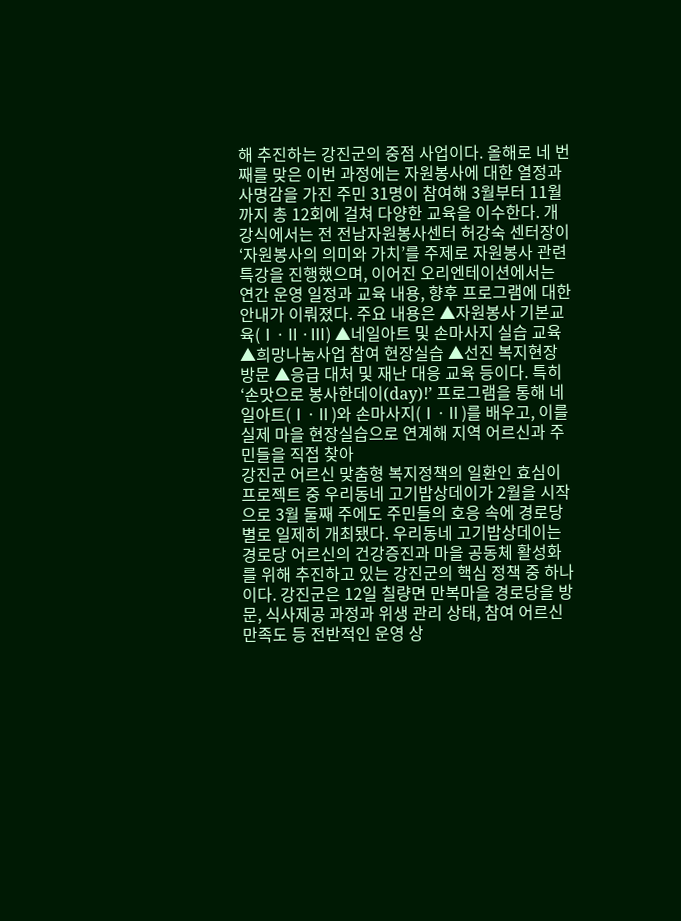해 추진하는 강진군의 중점 사업이다. 올해로 네 번째를 맞은 이번 과정에는 자원봉사에 대한 열정과 사명감을 가진 주민 31명이 참여해 3월부터 11월까지 총 12회에 걸쳐 다양한 교육을 이수한다. 개강식에서는 전 전남자원봉사센터 허강숙 센터장이 ‘자원봉사의 의미와 가치’를 주제로 자원봉사 관련 특강을 진행했으며, 이어진 오리엔테이션에서는 연간 운영 일정과 교육 내용, 향후 프로그램에 대한 안내가 이뤄졌다. 주요 내용은 ▲자원봉사 기본교육(Ⅰ·Ⅱ·Ⅲ) ▲네일아트 및 손마사지 실습 교육 ▲희망나눔사업 참여 현장실습 ▲선진 복지현장 방문 ▲응급 대처 및 재난 대응 교육 등이다. 특히 ‘손맛으로 봉사한데이(day)!’ 프로그램을 통해 네일아트(Ⅰ·Ⅱ)와 손마사지(Ⅰ·Ⅱ)를 배우고, 이를 실제 마을 현장실습으로 연계해 지역 어르신과 주민들을 직접 찾아
강진군 어르신 맞춤형 복지정책의 일환인 효심이 프로젝트 중 우리동네 고기밥상데이가 2월을 시작으로 3월 둘째 주에도 주민들의 호응 속에 경로당별로 일제히 개최됐다. 우리동네 고기밥상데이는 경로당 어르신의 건강증진과 마을 공동체 활성화를 위해 추진하고 있는 강진군의 핵심 정책 중 하나이다. 강진군은 12일 칠량면 만복마을 경로당을 방문, 식사제공 과정과 위생 관리 상태, 참여 어르신 만족도 등 전반적인 운영 상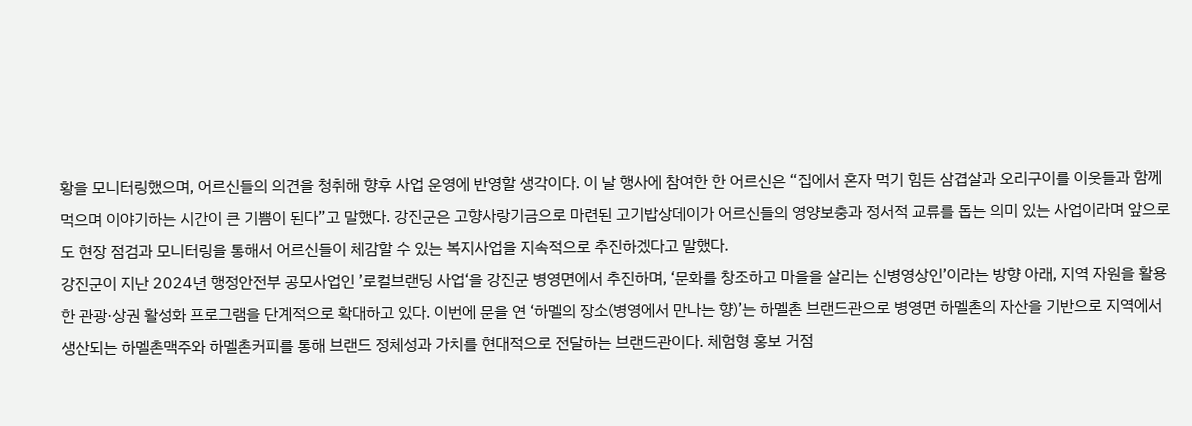황을 모니터링했으며, 어르신들의 의견을 청취해 향후 사업 운영에 반영할 생각이다. 이 날 행사에 참여한 한 어르신은 “집에서 혼자 먹기 힘든 삼겹살과 오리구이를 이웃들과 함께 먹으며 이야기하는 시간이 큰 기쁨이 된다”고 말했다. 강진군은 고향사랑기금으로 마련된 고기밥상데이가 어르신들의 영양보충과 정서적 교류를 돕는 의미 있는 사업이라며 앞으로도 현장 점검과 모니터링을 통해서 어르신들이 체감할 수 있는 복지사업을 지속적으로 추진하겠다고 말했다.
강진군이 지난 2024년 행정안전부 공모사업인 ’로컬브랜딩 사업‘을 강진군 병영면에서 추진하며, ‘문화를 창조하고 마을을 살리는 신병영상인’이라는 방향 아래, 지역 자원을 활용한 관광·상권 활성화 프로그램을 단계적으로 확대하고 있다. 이번에 문을 연 ‘하멜의 장소(병영에서 만나는 향)’는 하멜촌 브랜드관으로 병영면 하멜촌의 자산을 기반으로 지역에서 생산되는 하멜촌맥주와 하멜촌커피를 통해 브랜드 정체성과 가치를 현대적으로 전달하는 브랜드관이다. 체험형 홍보 거점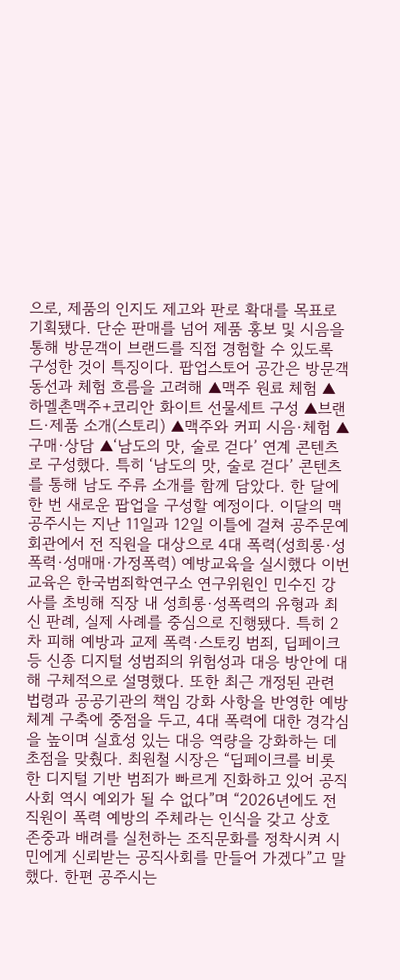으로, 제품의 인지도 제고와 판로 확대를 목표로 기획됐다. 단순 판매를 넘어 제품 홍보 및 시음을 통해 방문객이 브랜드를 직접 경험할 수 있도록 구성한 것이 특징이다. 팝업스토어 공간은 방문객 동선과 체험 흐름을 고려해 ▲맥주 원료 체험 ▲ 하멜촌맥주+코리안 화이트 선물세트 구성 ▲브랜드·제품 소개(스토리) ▲맥주와 커피 시음·체험 ▲구매·상담 ▲‘남도의 맛, 술로 걷다’ 연계 콘텐츠로 구성했다. 특히 ‘남도의 맛, 술로 걷다’ 콘텐츠를 통해 남도 주류 소개를 함께 담았다. 한 달에 한 번 새로운 팝업을 구성할 예정이다. 이달의 맥
공주시는 지난 11일과 12일 이틀에 걸쳐 공주문예회관에서 전 직원을 대상으로 4대 폭력(성희롱·성폭력·성매매·가정폭력) 예방교육을 실시했다 이번 교육은 한국범죄학연구소 연구위원인 민수진 강사를 초빙해 직장 내 성희롱·성폭력의 유형과 최신 판례, 실제 사례를 중심으로 진행됐다. 특히 2차 피해 예방과 교제 폭력·스토킹 범죄, 딥페이크 등 신종 디지털 성범죄의 위험성과 대응 방안에 대해 구체적으로 설명했다. 또한 최근 개정된 관련 법령과 공공기관의 책임 강화 사항을 반영한 예방 체계 구축에 중점을 두고, 4대 폭력에 대한 경각심을 높이며 실효성 있는 대응 역량을 강화하는 데 초점을 맞췄다. 최원철 시장은 “딥페이크를 비롯한 디지털 기반 범죄가 빠르게 진화하고 있어 공직사회 역시 예외가 될 수 없다”며 “2026년에도 전 직원이 폭력 예방의 주체라는 인식을 갖고 상호 존중과 배려를 실천하는 조직문화를 정착시켜 시민에게 신뢰받는 공직사회를 만들어 가겠다”고 말했다. 한편 공주시는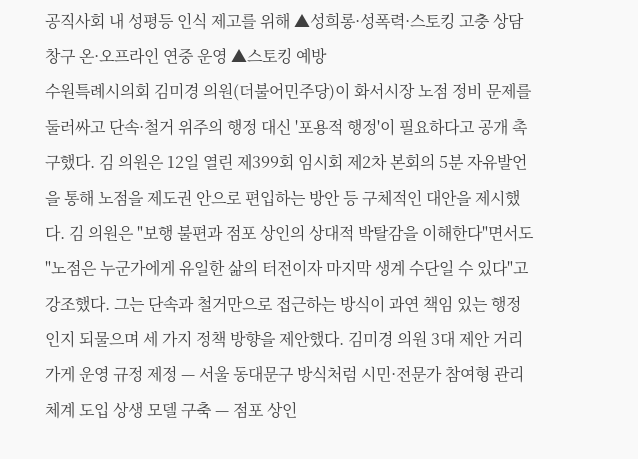공직사회 내 성평등 인식 제고를 위해 ▲성희롱·성폭력·스토킹 고충 상담 창구 온·오프라인 연중 운영 ▲스토킹 예방
수원특례시의회 김미경 의원(더불어민주당)이 화서시장 노점 정비 문제를 둘러싸고 단속·철거 위주의 행정 대신 '포용적 행정'이 필요하다고 공개 촉구했다. 김 의원은 12일 열린 제399회 임시회 제2차 본회의 5분 자유발언을 통해 노점을 제도권 안으로 편입하는 방안 등 구체적인 대안을 제시했다. 김 의원은 "보행 불편과 점포 상인의 상대적 박탈감을 이해한다"면서도 "노점은 누군가에게 유일한 삶의 터전이자 마지막 생계 수단일 수 있다"고 강조했다. 그는 단속과 철거만으로 접근하는 방식이 과연 책임 있는 행정인지 되물으며 세 가지 정책 방향을 제안했다. 김미경 의원 3대 제안 거리가게 운영 규정 제정 — 서울 동대문구 방식처럼 시민·전문가 참여형 관리 체계 도입 상생 모델 구축 — 점포 상인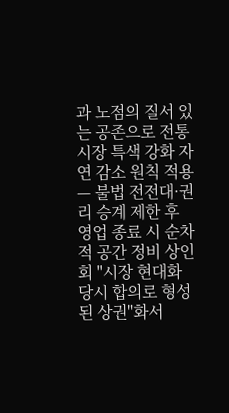과 노점의 질서 있는 공존으로 전통시장 특색 강화 자연 감소 원칙 적용 — 불법 전전대·권리 승계 제한 후 영업 종료 시 순차적 공간 정비 상인회 "시장 현대화 당시 합의로 형성된 상권"화서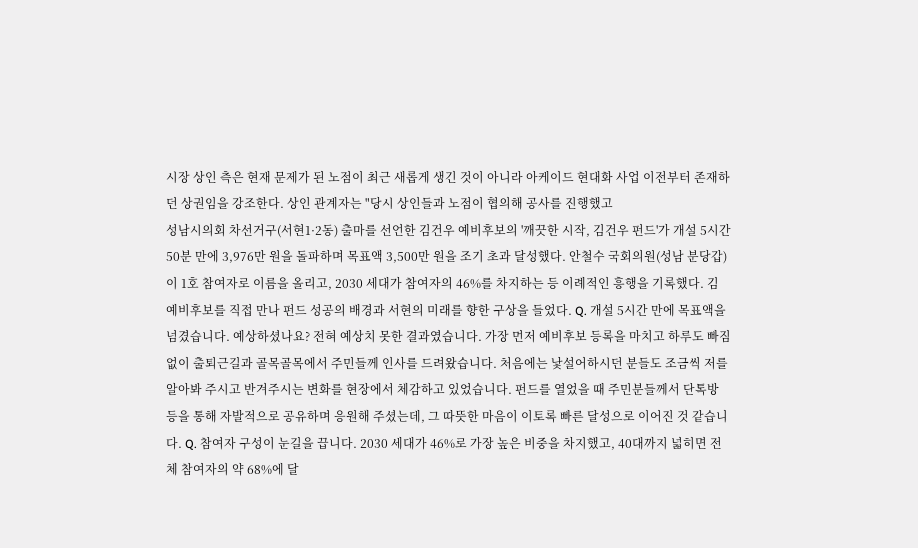시장 상인 측은 현재 문제가 된 노점이 최근 새롭게 생긴 것이 아니라 아케이드 현대화 사업 이전부터 존재하던 상권임을 강조한다. 상인 관계자는 "당시 상인들과 노점이 협의해 공사를 진행했고
성남시의회 차선거구(서현1·2동) 출마를 선언한 김건우 예비후보의 '깨끗한 시작, 김건우 펀드'가 개설 5시간 50분 만에 3,976만 원을 돌파하며 목표액 3,500만 원을 조기 초과 달성했다. 안철수 국회의원(성남 분당갑)이 1호 참여자로 이름을 올리고, 2030 세대가 참여자의 46%를 차지하는 등 이례적인 흥행을 기록했다. 김 예비후보를 직접 만나 펀드 성공의 배경과 서현의 미래를 향한 구상을 들었다. Q. 개설 5시간 만에 목표액을 넘겼습니다. 예상하셨나요? 전혀 예상치 못한 결과였습니다. 가장 먼저 예비후보 등록을 마치고 하루도 빠짐없이 출퇴근길과 골목골목에서 주민들께 인사를 드려왔습니다. 처음에는 낯설어하시던 분들도 조금씩 저를 알아봐 주시고 반겨주시는 변화를 현장에서 체감하고 있었습니다. 펀드를 열었을 때 주민분들께서 단톡방 등을 통해 자발적으로 공유하며 응원해 주셨는데, 그 따뜻한 마음이 이토록 빠른 달성으로 이어진 것 같습니다. Q. 참여자 구성이 눈길을 끕니다. 2030 세대가 46%로 가장 높은 비중을 차지했고, 40대까지 넓히면 전체 참여자의 약 68%에 달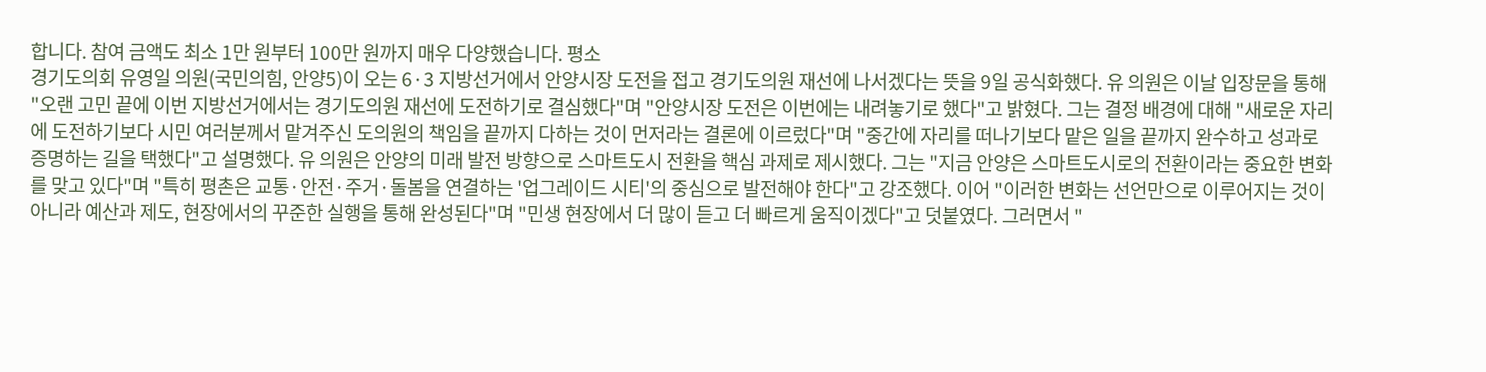합니다. 참여 금액도 최소 1만 원부터 100만 원까지 매우 다양했습니다. 평소
경기도의회 유영일 의원(국민의힘, 안양5)이 오는 6·3 지방선거에서 안양시장 도전을 접고 경기도의원 재선에 나서겠다는 뜻을 9일 공식화했다. 유 의원은 이날 입장문을 통해 "오랜 고민 끝에 이번 지방선거에서는 경기도의원 재선에 도전하기로 결심했다"며 "안양시장 도전은 이번에는 내려놓기로 했다"고 밝혔다. 그는 결정 배경에 대해 "새로운 자리에 도전하기보다 시민 여러분께서 맡겨주신 도의원의 책임을 끝까지 다하는 것이 먼저라는 결론에 이르렀다"며 "중간에 자리를 떠나기보다 맡은 일을 끝까지 완수하고 성과로 증명하는 길을 택했다"고 설명했다. 유 의원은 안양의 미래 발전 방향으로 스마트도시 전환을 핵심 과제로 제시했다. 그는 "지금 안양은 스마트도시로의 전환이라는 중요한 변화를 맞고 있다"며 "특히 평촌은 교통·안전·주거·돌봄을 연결하는 '업그레이드 시티'의 중심으로 발전해야 한다"고 강조했다. 이어 "이러한 변화는 선언만으로 이루어지는 것이 아니라 예산과 제도, 현장에서의 꾸준한 실행을 통해 완성된다"며 "민생 현장에서 더 많이 듣고 더 빠르게 움직이겠다"고 덧붙였다. 그러면서 "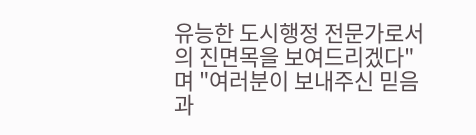유능한 도시행정 전문가로서의 진면목을 보여드리겠다"며 "여러분이 보내주신 믿음과